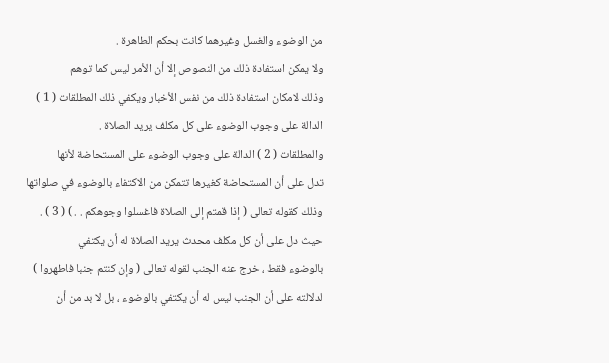من الوضوء والغسل وغيرهما كانت بحكم الطاهرة .
ولا يمكن استفادة ذلك من النصوص إلا أن الأمر ليس كما توهم
وذلك لامكان استفادة ذلك من نفس الأخبار ويكفي ذلك المطلقات ( 1 )
الدالة على وجوب الوضوء على كل مكلف يريد الصلاة .
والمطلقات ( 2 ) الدالة على وجوب الوضوء على المستحاضة لأنها
تدل على أن المستحاضة كغيرها تتمكن من الاكتفاء بالوضوء في صلواتها
وذلك كقوله تعالى ( إذا قمتم إلى الصلاة فاغسلوا وجوهكم . . ) ( 3 ) .
حيث دل على أن كل مكلف محدث يريد الصلاة له أن يكتفي
بالوضوء فقط ، خرج عنه الجنب لقوله تعالى ( وإن كنتم جنبا فاطهروا )
لدلالته على أن الجنب ليس له أن يكتفي بالوضوء ، بل لا بد من أن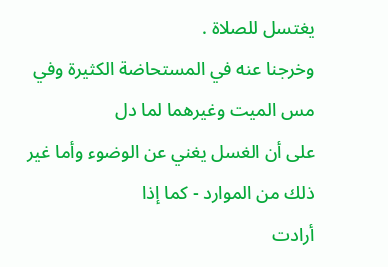يغتسل للصلاة .
وخرجنا عنه في المستحاضة الكثيرة وفي مس الميت وغيرهما لما دل
على أن الغسل يغني عن الوضوء وأما غير ذلك من الموارد - كما إذا
أرادت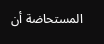المستحاضة أن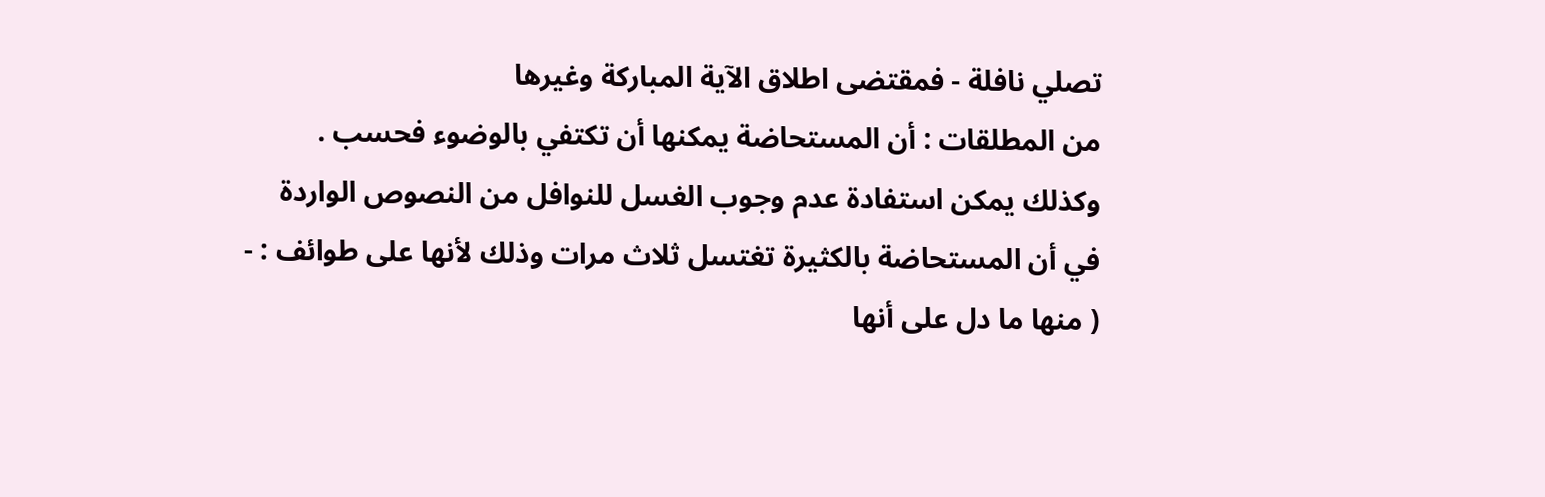تصلي نافلة - فمقتضى اطلاق الآية المباركة وغيرها
من المطلقات : أن المستحاضة يمكنها أن تكتفي بالوضوء فحسب .
وكذلك يمكن استفادة عدم وجوب الغسل للنوافل من النصوص الواردة
في أن المستحاضة بالكثيرة تغتسل ثلاث مرات وذلك لأنها على طوائف : -
( منها ما دل على أنها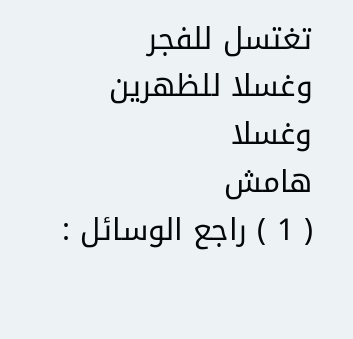تغتسل للفجر وغسلا للظهرين وغسلا
هامش
( 1 ) راجع الوسائل :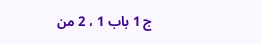ج 1 باب 1 ، 2 من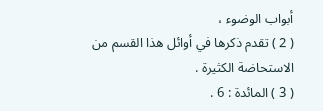أبواب الوضوء ،
( 2 ) تقدم ذكرها في أوائل هذا القسم من الاستحاضة الكثيرة .
( 3 ) المائدة : 6 .